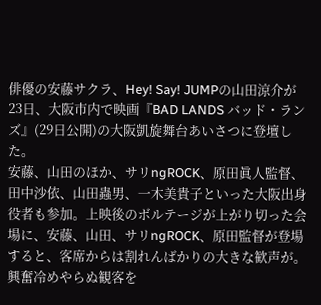俳優の安藤サクラ、Hey! Say! JUMPの山田涼介が23日、大阪市内で映画『BAD LANDS バッド・ランズ』(29日公開)の大阪凱旋舞台あいさつに登壇した。
安藤、山田のほか、サリngROCK、原田眞人監督、田中沙依、山田蟲男、一木美貴子といった大阪出身役者も参加。上映後のボルテージが上がり切った会場に、安藤、山田、サリngROCK、原田監督が登場すると、客席からは割れんばかりの大きな歓声が。興奮冷めやらぬ観客を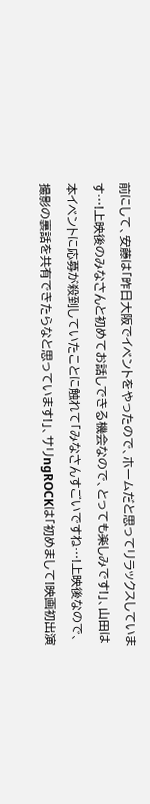前にして、安藤は「昨日大阪でイベントをやったので、ホームだと思ってリラックスしています…!上映後のみなさんと初めてお話しできる機会なので、とっても楽しみです!」、山田は本イベントに応募が殺到していたことに触れて「みなさんすごいですね…!上映後なので、撮影の裏話を共有できたらなと思っています!」、サリngROCKは「初めまして!映画初出演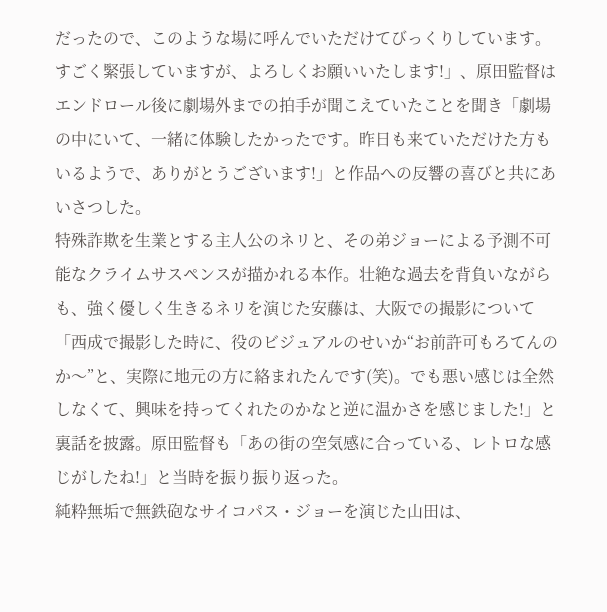だったので、このような場に呼んでいただけてびっくりしています。すごく緊張していますが、よろしくお願いいたします!」、原田監督はエンドロール後に劇場外までの拍手が聞こえていたことを聞き「劇場の中にいて、一緒に体験したかったです。昨日も来ていただけた方もいるようで、ありがとうございます!」と作品への反響の喜びと共にあいさつした。
特殊詐欺を生業とする主人公のネリと、その弟ジョーによる予測不可能なクライムサスペンスが描かれる本作。壮絶な過去を背負いながらも、強く優しく生きるネリを演じた安藤は、大阪での撮影について「西成で撮影した時に、役のビジュアルのせいか“お前許可もろてんのか〜”と、実際に地元の方に絡まれたんです(笑)。でも悪い感じは全然しなくて、興味を持ってくれたのかなと逆に温かさを感じました!」と裏話を披露。原田監督も「あの街の空気感に合っている、レトロな感じがしたね!」と当時を振り振り返った。
純粋無垢で無鉄砲なサイコパス・ジョーを演じた山田は、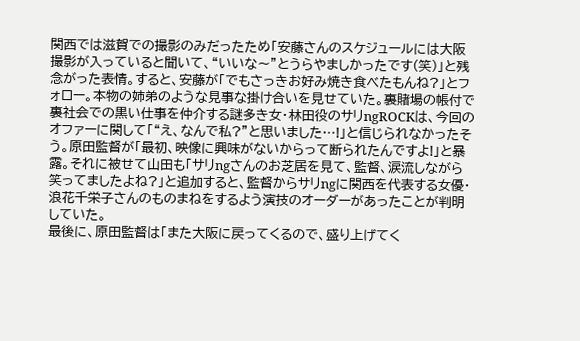関西では滋賀での撮影のみだったため「安藤さんのスケジュールには大阪撮影が入っていると聞いて、“いいな〜”とうらやましかったです(笑)」と残念がった表情。すると、安藤が「でもさっきお好み焼き食べたもんね?」とフォロー。本物の姉弟のような見事な掛け合いを見せていた。裏賭場の帳付で裏社会での黒い仕事を仲介する謎多き女・林田役のサリngROCKは、今回のオファーに関して「“え、なんで私?”と思いました…!」と信じられなかったそう。原田監督が「最初、映像に興味がないからって断られたんですよ!」と暴露。それに被せて山田も「サリngさんのお芝居を見て、監督、涙流しながら笑ってましたよね?」と追加すると、監督からサリngに関西を代表する女優・浪花千栄子さんのものまねをするよう演技のオーダーがあったことが判明していた。
最後に、原田監督は「また大阪に戻ってくるので、盛り上げてく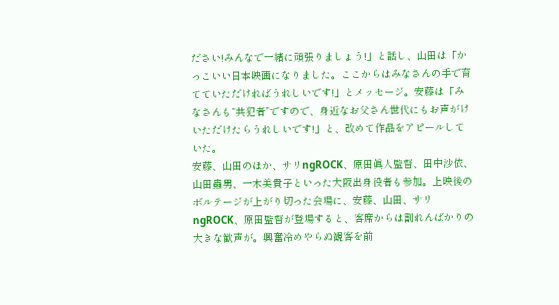ださい!みんなで一緒に頑張りましょう!」と話し、山田は「かっこいい日本映画になりました。ここからはみなさんの手で育てていただければうれしいです!」とメッセージ。安藤は「みなさんも“共犯者”ですので、身近なお父さん世代にもお声がけいただけたらうれしいです!」と、改めて作品をアピールしていた。
安藤、山田のほか、サリngROCK、原田眞人監督、田中沙依、山田蟲男、一木美貴子といった大阪出身役者も参加。上映後のボルテージが上がり切った会場に、安藤、山田、サリngROCK、原田監督が登場すると、客席からは割れんばかりの大きな歓声が。興奮冷めやらぬ観客を前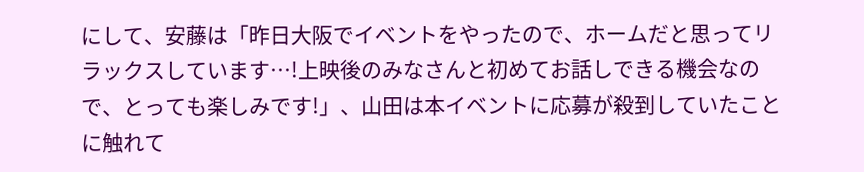にして、安藤は「昨日大阪でイベントをやったので、ホームだと思ってリラックスしています…!上映後のみなさんと初めてお話しできる機会なので、とっても楽しみです!」、山田は本イベントに応募が殺到していたことに触れて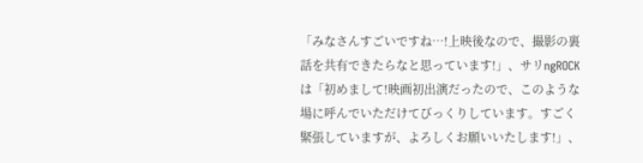「みなさんすごいですね…!上映後なので、撮影の裏話を共有できたらなと思っています!」、サリngROCKは「初めまして!映画初出演だったので、このような場に呼んでいただけてびっくりしています。すごく緊張していますが、よろしくお願いいたします!」、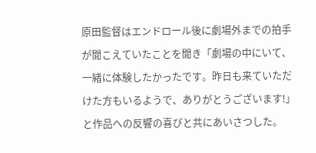原田監督はエンドロール後に劇場外までの拍手が聞こえていたことを聞き「劇場の中にいて、一緒に体験したかったです。昨日も来ていただけた方もいるようで、ありがとうございます!」と作品への反響の喜びと共にあいさつした。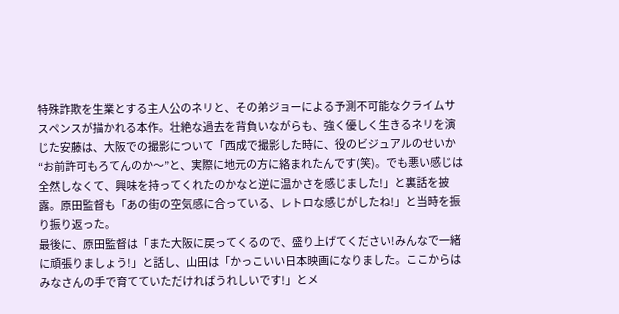特殊詐欺を生業とする主人公のネリと、その弟ジョーによる予測不可能なクライムサスペンスが描かれる本作。壮絶な過去を背負いながらも、強く優しく生きるネリを演じた安藤は、大阪での撮影について「西成で撮影した時に、役のビジュアルのせいか“お前許可もろてんのか〜”と、実際に地元の方に絡まれたんです(笑)。でも悪い感じは全然しなくて、興味を持ってくれたのかなと逆に温かさを感じました!」と裏話を披露。原田監督も「あの街の空気感に合っている、レトロな感じがしたね!」と当時を振り振り返った。
最後に、原田監督は「また大阪に戻ってくるので、盛り上げてください!みんなで一緒に頑張りましょう!」と話し、山田は「かっこいい日本映画になりました。ここからはみなさんの手で育てていただければうれしいです!」とメ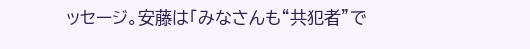ッセージ。安藤は「みなさんも“共犯者”で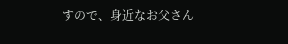すので、身近なお父さん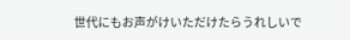世代にもお声がけいただけたらうれしいで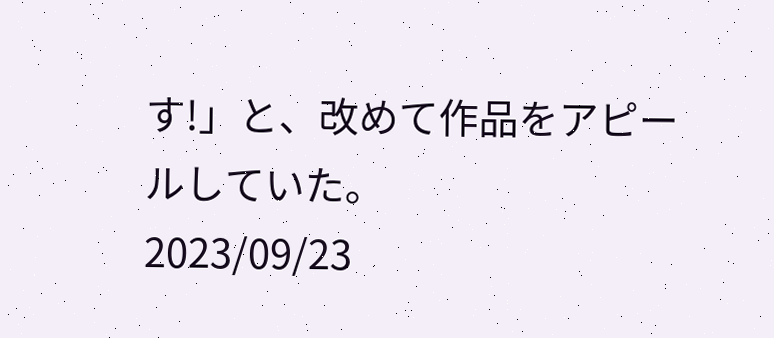す!」と、改めて作品をアピールしていた。
2023/09/23